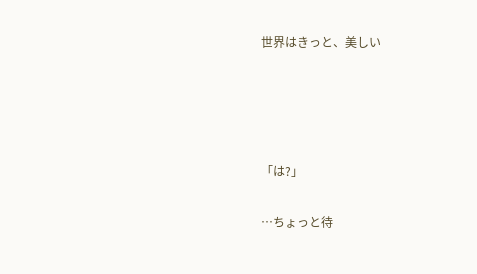世界はきっと、美しい




「は?」

…ちょっと待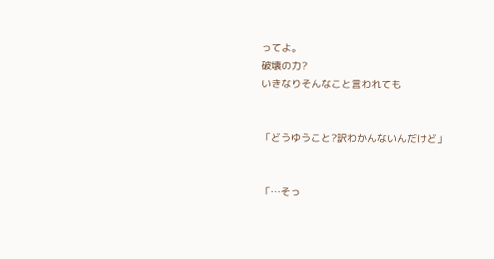ってよ。
破壊の力?
いきなりそんなこと言われても


「どうゆうこと?訳わかんないんだけど」


「…そっ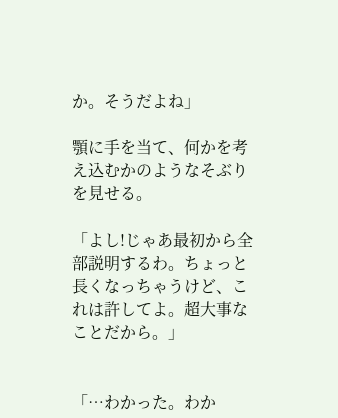か。そうだよね」

顎に手を当て、何かを考え込むかのようなそぶりを見せる。

「よし!じゃあ最初から全部説明するわ。ちょっと長くなっちゃうけど、これは許してよ。超大事なことだから。」


「…わかった。わか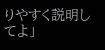りやすく説明してよ」